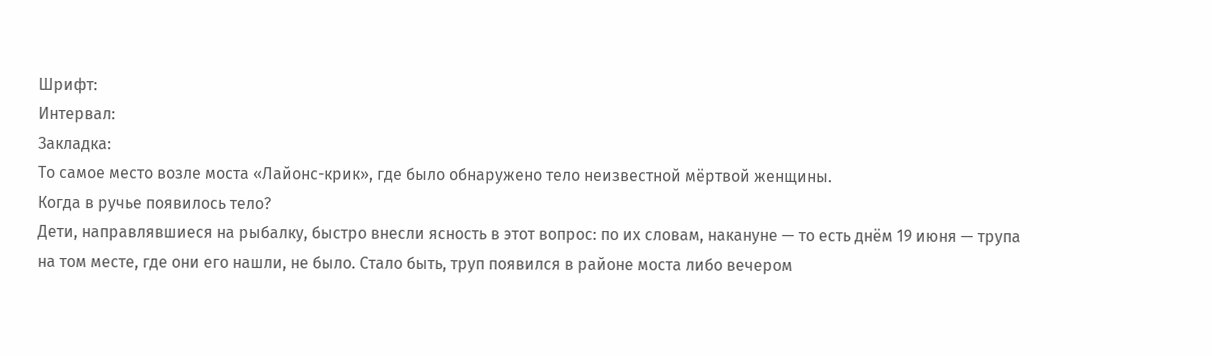Шрифт:
Интервал:
Закладка:
То самое место возле моста «Лайонс-крик», где было обнаружено тело неизвестной мёртвой женщины.
Когда в ручье появилось тело?
Дети, направлявшиеся на рыбалку, быстро внесли ясность в этот вопрос: по их словам, накануне — то есть днём 19 июня — трупа на том месте, где они его нашли, не было. Стало быть, труп появился в районе моста либо вечером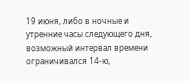19 июня, либо в ночные и утренние часы следующего дня, возможный интервал времени ограничивался 14-ю,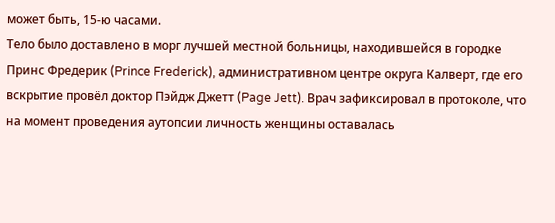может быть, 15-ю часами.
Тело было доставлено в морг лучшей местной больницы, находившейся в городке Принс Фредерик (Prince Frederick), административном центре округа Калверт, где его вскрытие провёл доктор Пэйдж Джетт (Page Jett). Врач зафиксировал в протоколе, что на момент проведения аутопсии личность женщины оставалась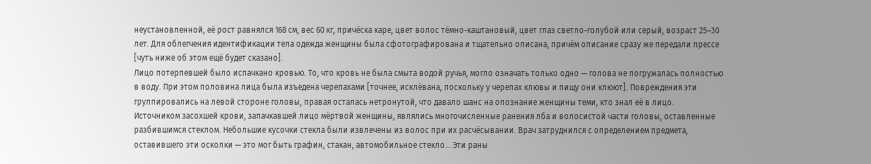неустановленной, её рост равнялся 168 см, вес 60 кг, причёска каре, цвет волос тёмно-каштановый, цвет глаз светло-голубой или серый, возраст 25–30 лет. Для облегчения идентификации тела одежда женщины была сфотографирована и тщательно описана, причём описание сразу же передали прессе [чуть ниже об этом ещё будет сказано].
Лицо потерпевшей было испачкано кровью. То, что кровь не была смыта водой ручья, могло означать только одно — голова не погружалась полностью в воду. При этом половина лица была изъедена черепахами [точнее, исклёвана, поскольку у черепах клювы и пищу они клюют]. Повреждения эти группировались на левой стороне головы, правая осталась нетронутой, что давало шанс на опознание женщины теми, кто знал её в лицо.
Источником засохшей крови, запачкавшей лицо мёртвой женщины, являлись многочисленные ранения лба и волосистой части головы, оставленные разбившимся стеклом. Небольшие кусочки стекла были извлечены из волос при их расчёсывании. Врач затруднился с определением предмета, оставившего эти осколки — это мог быть графин, стакан, автомобильное стекло… Эти раны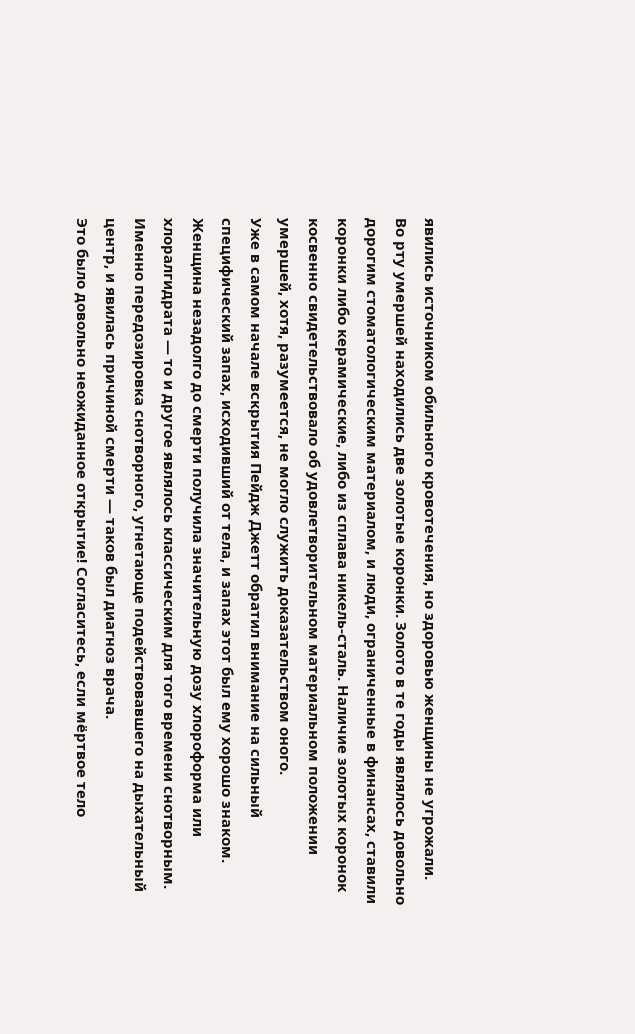явились источником обильного кровотечения, но здоровью женщины не угрожали.
Во рту умершей находились две золотые коронки. Золото в те годы являлось довольно дорогим стоматологическим материалом, и люди, ограниченные в финансах, ставили коронки либо керамические, либо из сплава никель-сталь. Наличие золотых коронок косвенно свидетельствовало об удовлетворительном материальном положении умершей, хотя, разумеется, не могло служить доказательством оного.
Уже в самом начале вскрытия Пейдж Джетт обратил внимание на сильный специфический запах, исходивший от тела, и запах этот был ему хорошо знаком. Женщина незадолго до смерти получила значительную дозу хлороформа или хлоралгидрата — то и другое являлось классическим для того времени снотворным. Именно передозировка снотворного, угнетающе подействовавшего на дыхательный центр, и явилась причиной смерти — таков был диагноз врача.
Это было довольно неожиданное открытие! Согласитесь, если мёртвое тело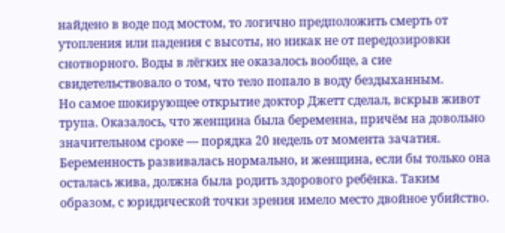найдено в воде под мостом, то логично предположить смерть от утопления или падения с высоты, но никак не от передозировки снотворного. Воды в лёгких не оказалось вообще, а сие свидетельствовало о том, что тело попало в воду бездыханным.
Но самое шокирующее открытие доктор Джетт сделал, вскрыв живот трупа. Оказалось, что женщина была беременна, причём на довольно значительном сроке — порядка 20 недель от момента зачатия. Беременность развивалась нормально, и женщина, если бы только она осталась жива, должна была родить здорового ребёнка. Таким образом, с юридической точки зрения имело место двойное убийство.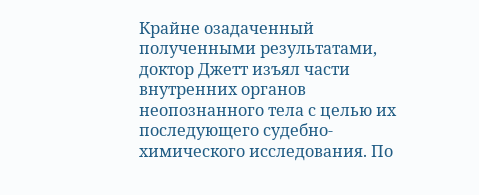Крайне озадаченный полученными результатами, доктор Джетт изъял части внутренних органов неопознанного тела с целью их последующего судебно-химического исследования. По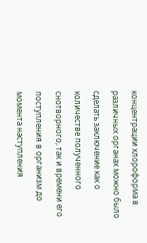концентрации хлороформа в различных органах можно было сделать заключение как о количестве полученного снотворного, так и времени его поступления в организм до момента наступления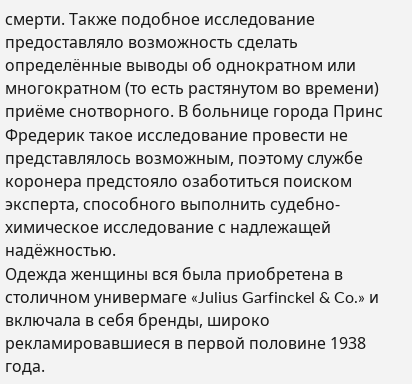смерти. Также подобное исследование предоставляло возможность сделать определённые выводы об однократном или многократном (то есть растянутом во времени) приёме снотворного. В больнице города Принс Фредерик такое исследование провести не представлялось возможным, поэтому службе коронера предстояло озаботиться поиском эксперта, способного выполнить судебно-химическое исследование с надлежащей надёжностью.
Одежда женщины вся была приобретена в столичном универмаге «Julius Garfinckel & Co.» и включала в себя бренды, широко рекламировавшиеся в первой половине 1938 года.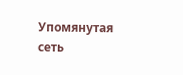Упомянутая сеть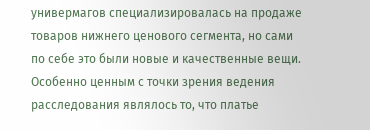универмагов специализировалась на продаже товаров нижнего ценового сегмента, но сами по себе это были новые и качественные вещи. Особенно ценным с точки зрения ведения расследования являлось то, что платье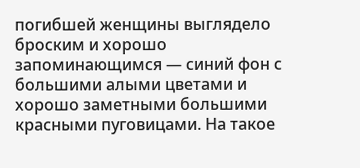погибшей женщины выглядело броским и хорошо запоминающимся — синий фон с большими алыми цветами и хорошо заметными большими красными пуговицами. На такое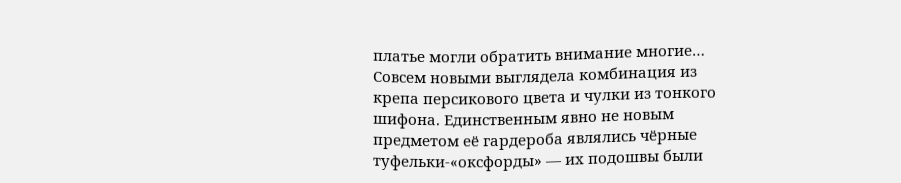платье могли обратить внимание многие… Совсем новыми выглядела комбинация из крепа персикового цвета и чулки из тонкого шифона. Единственным явно не новым предметом её гардероба являлись чёрные туфельки-«оксфорды» — их подошвы были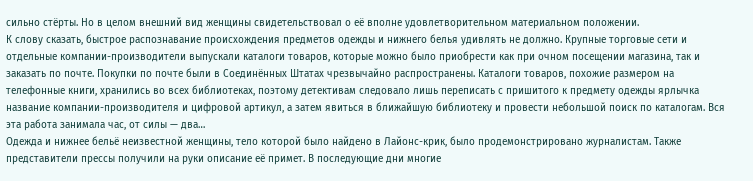сильно стёрты. Но в целом внешний вид женщины свидетельствовал о её вполне удовлетворительном материальном положении.
К слову сказать, быстрое распознавание происхождения предметов одежды и нижнего белья удивлять не должно. Крупные торговые сети и отдельные компании-производители выпускали каталоги товаров, которые можно было приобрести как при очном посещении магазина, так и заказать по почте. Покупки по почте были в Соединённых Штатах чрезвычайно распространены. Каталоги товаров, похожие размером на телефонные книги, хранились во всех библиотеках, поэтому детективам следовало лишь переписать с пришитого к предмету одежды ярлычка название компании-производителя и цифровой артикул, а затем явиться в ближайшую библиотеку и провести небольшой поиск по каталогам. Вся эта работа занимала час, от силы — два…
Одежда и нижнее бельё неизвестной женщины, тело которой было найдено в Лайонс-крик, было продемонстрировано журналистам. Также представители прессы получили на руки описание её примет. В последующие дни многие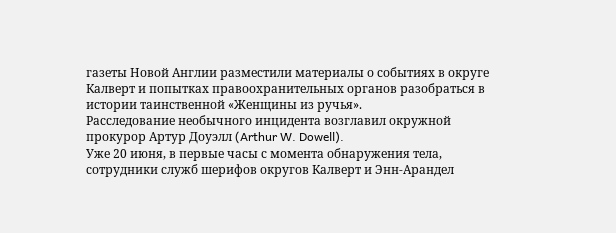газеты Новой Англии разместили материалы о событиях в округе Калверт и попытках правоохранительных органов разобраться в истории таинственной «Женщины из ручья».
Расследование необычного инцидента возглавил окружной прокурор Артур Доуэлл (Arthur W. Dowell).
Уже 20 июня, в первые часы с момента обнаружения тела, сотрудники служб шерифов округов Калверт и Энн-Арандел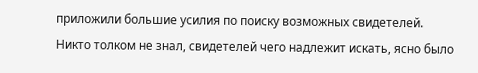приложили большие усилия по поиску возможных свидетелей. Никто толком не знал, свидетелей чего надлежит искать, ясно было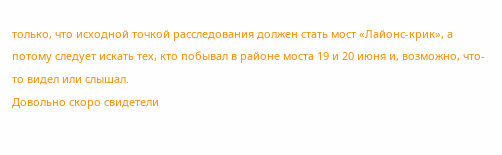только, что исходной точкой расследования должен стать мост «Лайонс-крик», а потому следует искать тех, кто побывал в районе моста 19 и 20 июня и, возможно, что-то видел или слышал.
Довольно скоро свидетели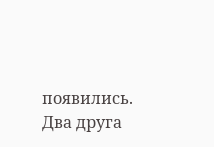появились. Два друга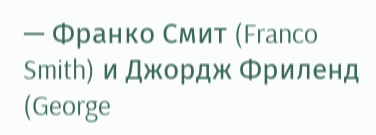— Франко Смит (Franco Smith) и Джордж Фриленд (George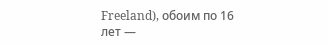Freeland), обоим по 16 лет —